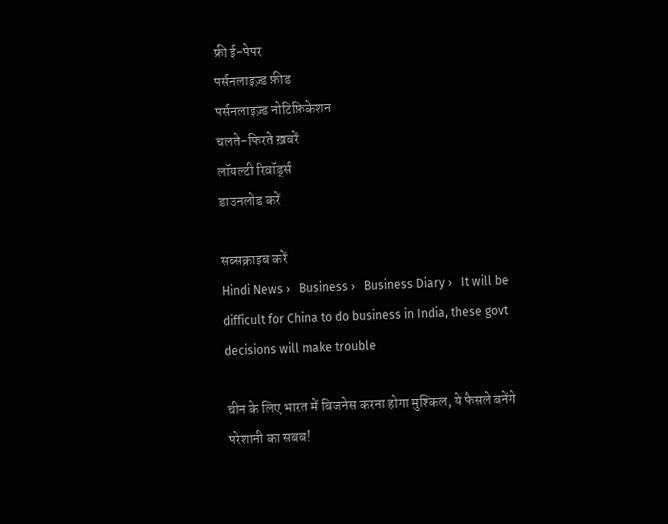फ्री ई-पेपर
पर्सनलाइज़्ड फ़ीड
पर्सनलाइज़्ड नोटिफ़िकेशन
चलते-फिरते ख़बरें
लॉयल्टी रिवॉर्ड्स
डाउनलोड करें

सब्सक्राइब करें
Hindi News ›   Business ›   Business Diary ›   It will be difficult for China to do business in India, these govt decisions will make trouble

चीन के लिए भारत में बिजनेस करना होगा मुश्किल, ये फैसले बनेंगे परेशानी का सबब!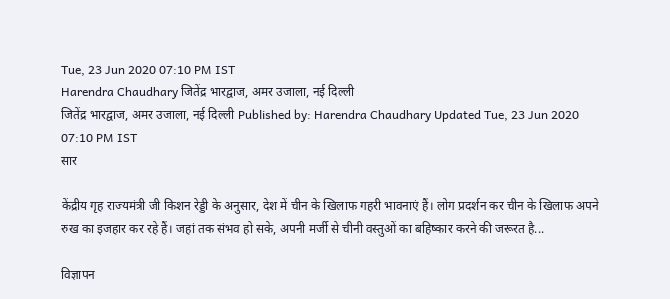Tue, 23 Jun 2020 07:10 PM IST
Harendra Chaudhary जितेंद्र भारद्वाज, अमर उजाला, नई दिल्ली
जितेंद्र भारद्वाज, अमर उजाला, नई दिल्ली Published by: Harendra Chaudhary Updated Tue, 23 Jun 2020 07:10 PM IST
सार

केंद्रीय गृह राज्यमंत्री जी किशन रेड्डी के अनुसार, देश में चीन के खिलाफ गहरी भावनाएं हैं। लोग प्रदर्शन कर चीन के खिलाफ अपने रुख का इजहार कर रहे हैं। जहां तक संभव हो सके, अपनी मर्जी से चीनी वस्तुओं का बहिष्कार करने की जरूरत है...

विज्ञापन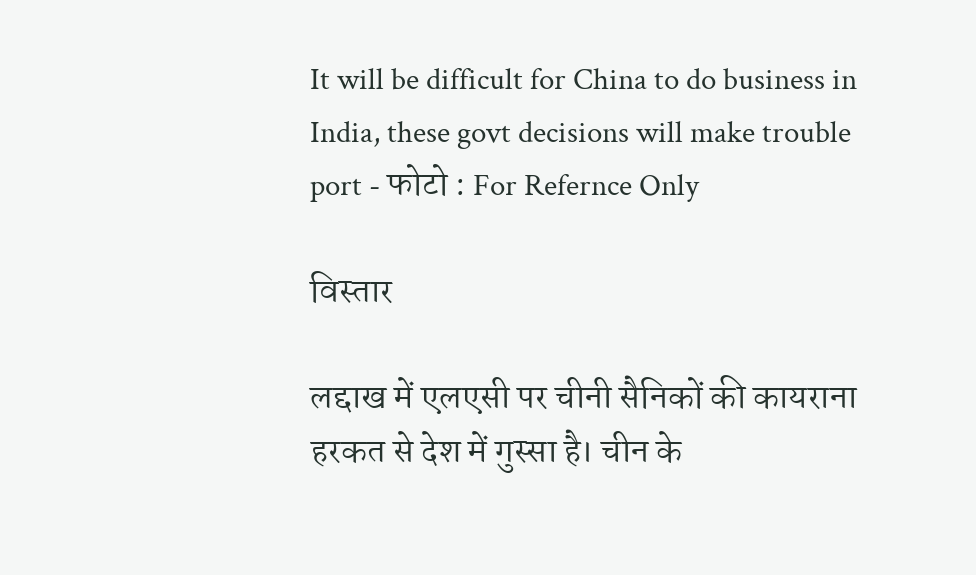It will be difficult for China to do business in India, these govt decisions will make trouble
port - फोटो : For Refernce Only

विस्तार

लद्दाख में एलएसी पर चीनी सैनिकों की कायराना हरकत से देश में गुस्सा है। चीन के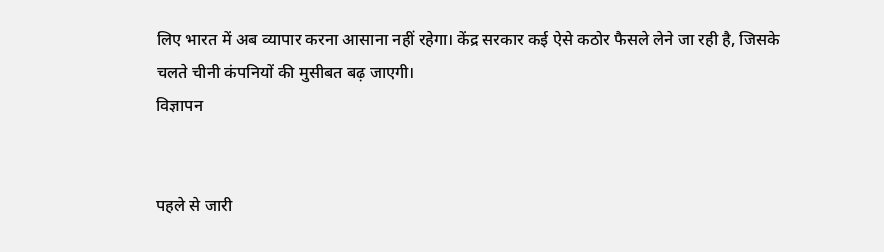लिए भारत में अब व्यापार करना आसाना नहीं रहेगा। केंद्र सरकार कई ऐसे कठोर फैसले लेने जा रही है, जिसके चलते चीनी कंपनियों की मुसीबत बढ़ जाएगी।
विज्ञापन


पहले से जारी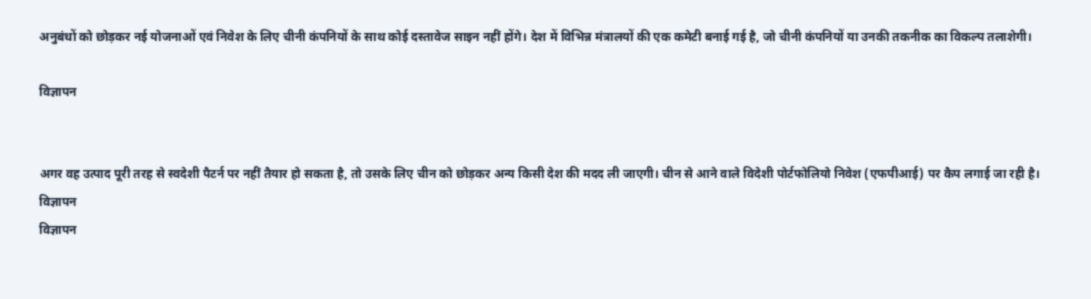अनुबंधों को छोड़कर नई योजनाओं एवं निवेश के लिए चीनी कंपनियों के साथ कोई दस्तावेज साइन नहीं होंगे। देश में विभिन्न मंत्रालयों की एक कमेटी बनाई गई है, जो चीनी कंपनियों या उनकी तकनीक का विकल्प तलाशेगी।

विज्ञापन


अगर वह उत्पाद पूरी तरह से स्वदेशी पैटर्न पर नहीं तैयार हो सकता है, तो उसके लिए चीन को छोड़कर अन्य किसी देश की मदद ली जाएगी। चीन से आने वाले विदेशी पोर्टफोलियो निवेश (एफपीआई) पर कैप लगाई जा रही है।
विज्ञापन
विज्ञापन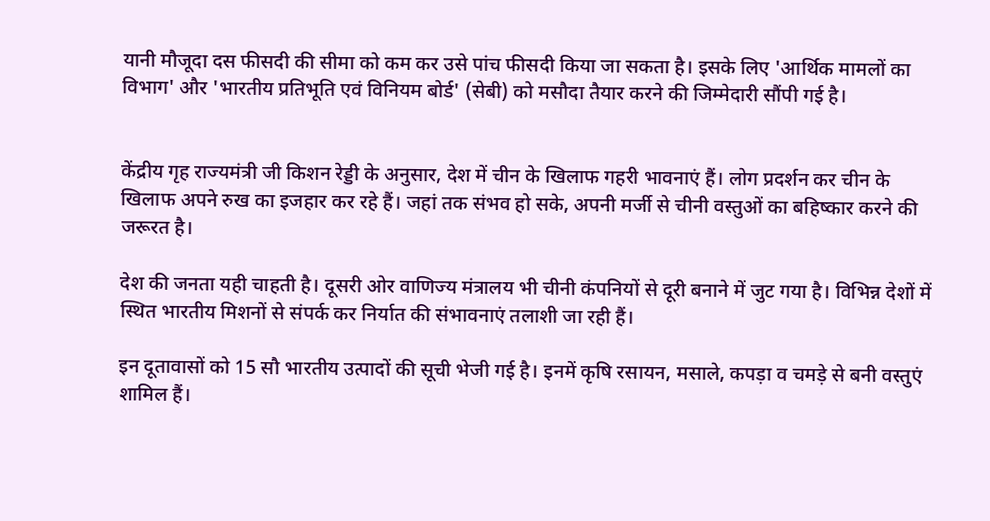यानी मौजूदा दस फीसदी की सीमा को कम कर उसे पांच फीसदी किया जा सकता है। इसके लिए 'आर्थिक मामलों का विभाग' और 'भारतीय प्रतिभूति एवं विनियम बोर्ड' (सेबी) को मसौदा तैयार करने की जिम्मेदारी सौंपी गई है।


केंद्रीय गृह राज्यमंत्री जी किशन रेड्डी के अनुसार, देश में चीन के खिलाफ गहरी भावनाएं हैं। लोग प्रदर्शन कर चीन के खिलाफ अपने रुख का इजहार कर रहे हैं। जहां तक संभव हो सके, अपनी मर्जी से चीनी वस्तुओं का बहिष्कार करने की जरूरत है।

देश की जनता यही चाहती है। दूसरी ओर वाणिज्य मंत्रालय भी चीनी कंपनियों से दूरी बनाने में जुट गया है। विभिन्न देशों में स्थित भारतीय मिशनों से संपर्क कर निर्यात की संभावनाएं तलाशी जा रही हैं।

इन दूतावासों को 15 सौ भारतीय उत्पादों की सूची भेजी गई है। इनमें कृषि रसायन, मसाले, कपड़ा व चमड़े से बनी वस्तुएं शामिल हैं।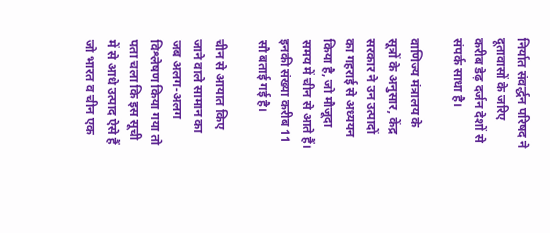निर्यात संवर्द्धन परिषद ने दूतावासों के जरिए करीब डेढ़ दर्जन देशों से संपर्क साधा है।

वाणिज्य मंत्रालय के सूत्रों के अनुसार, केंद्र सरकार ने उन उत्पादों का गहराई से अध्ययन किया है, जो मौजूदा समय में चीन से आते हैं। इनकी संख्या करीब 11 सौ बताई गई है।

चीन से आयात किए जाने वाले सामान का जब अलग-अलग विश्लेषण किया गया तो पता चला कि इस सूची में से आधे उत्पाद ऐसे हैं जो भारत व चीन एक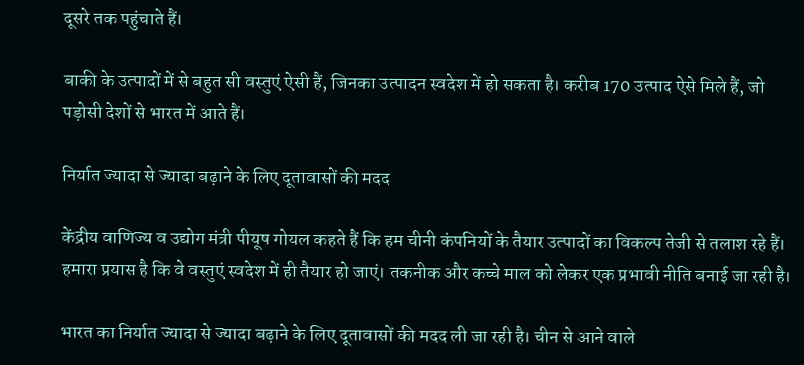दूसरे तक पहुंचाते हैं।

बाकी के उत्पादों में से बहुत सी वस्तुएं ऐसी हैं, जिनका उत्पादन स्वदेश में हो सकता है। करीब 170 उत्पाद ऐसे मिले हैं, जो पड़ोसी देशों से भारत में आते हैं।

निर्यात ज्यादा से ज्यादा बढ़ाने के लिए दूतावासों की मदद

केंद्रीय वाणिज्य व उद्योग मंत्री पीयूष गोयल कहते हैं कि हम चीनी कंपनियों के तैयार उत्पादों का विकल्प तेजी से तलाश रहे हैं। हमारा प्रयास है कि वे वस्तुएं स्वदेश में ही तैयार हो जाएं। तकनीक और कच्चे माल को लेकर एक प्रभावी नीति बनाई जा रही है।

भारत का निर्यात ज्यादा से ज्यादा बढ़ाने के लिए दूतावासों की मदद ली जा रही है। चीन से आने वाले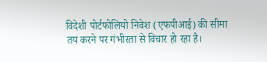विदेशी पोर्टफोलियो निवेश (एफपीआई) की सीमा तय करने पर गंभीरता से विचार हो रहा है।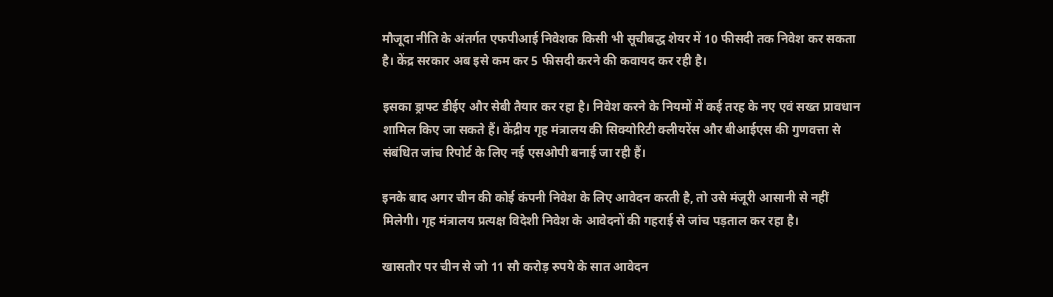मौजूदा नीति के अंतर्गत एफपीआई निवेशक किसी भी सूचीबद्ध शेयर में 10 फीसदी तक निवेश कर सकता है। केंद्र सरकार अब इसे कम कर 5 फीसदी करने की कवायद कर रही है।

इसका ड्राफ्ट डीईए और सेबी तैयार कर रहा है। निवेश करने के नियमों में कई तरह के नए एवं सख्त प्रावधान शामिल किए जा सकते हैं। केंद्रीय गृह मंत्रालय की सिक्योरिटी क्लीयरेंस और बीआईएस की गुणवत्ता से संबंधित जांच रिपोर्ट के लिए नई एसओपी बनाई जा रही हैं।

इनके बाद अगर चीन की कोई कंपनी निवेश के लिए आवेदन करती है, तो उसे मंजूरी आसानी से नहीं मिलेगी। गृह मंत्रालय प्रत्यक्ष विदेशी निवेश के आवेदनों की गहराई से जांच पड़ताल कर रहा है।

खासतौर पर चीन से जो 11 सौ करोड़ रुपये के सात आवेदन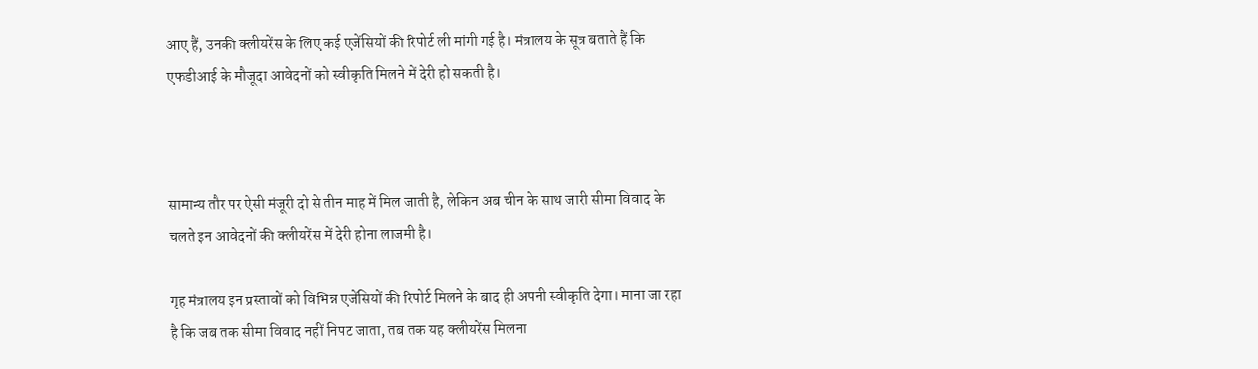आए हैं, उनकी क्लीयरेंस के लिए कई एजेंसियों की रिपोर्ट ली मांगी गई है। मंत्रालय के सूत्र बताते हैं कि एफडीआई के मौजूदा आवेदनों को स्वीकृति मिलने में देरी हो सकती है।



सामान्य तौर पर ऐसी मंजूरी दो से तीन माह में मिल जाती है, लेकिन अब चीन के साथ जारी सीमा विवाद के चलते इन आवेदनों की क्लीयरेंस में देरी होना लाजमी है।

गृह मंत्रालय इन प्रस्तावों को विभिन्न एजेंसियों की रिपोर्ट मिलने के बाद ही अपनी स्वीकृति देगा। माना जा रहा है कि जब तक सीमा विवाद नहीं निपट जाता, तब तक यह क्लीयरेंस मिलना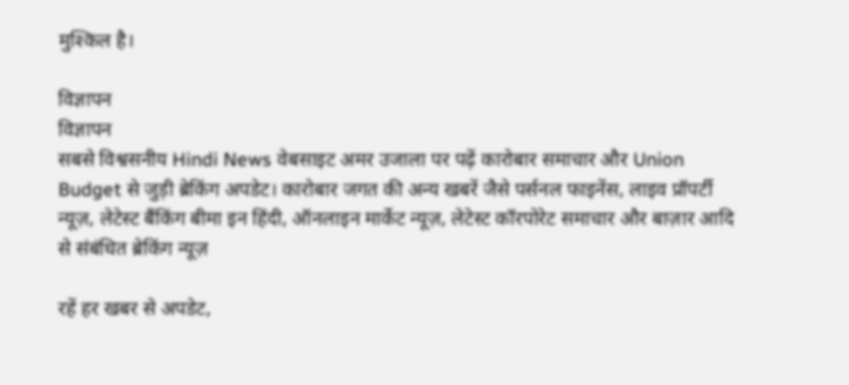मुश्किल है।

विज्ञापन
विज्ञापन
सबसे विश्वसनीय Hindi News वेबसाइट अमर उजाला पर पढ़ें कारोबार समाचार और Union Budget से जुड़ी ब्रेकिंग अपडेट। कारोबार जगत की अन्य खबरें जैसे पर्सनल फाइनेंस, लाइव प्रॉपर्टी न्यूज़, लेटेस्ट बैंकिंग बीमा इन हिंदी, ऑनलाइन मार्केट न्यूज़, लेटेस्ट कॉरपोरेट समाचार और बाज़ार आदि से संबंधित ब्रेकिंग न्यूज़

रहें हर खबर से अपडेट,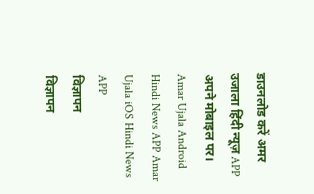डाउनलोड करें अमर उजाला हिंदी न्यूज़ APP अपने मोबाइल पर।
Amar Ujala Android Hindi News APP Amar Ujala iOS Hindi News APP
विज्ञापन
विज्ञापन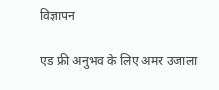विज्ञापन

एड फ्री अनुभव के लिए अमर उजाला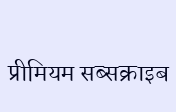प्रीमियम सब्सक्राइब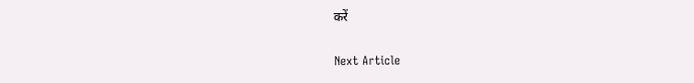करें

Next Article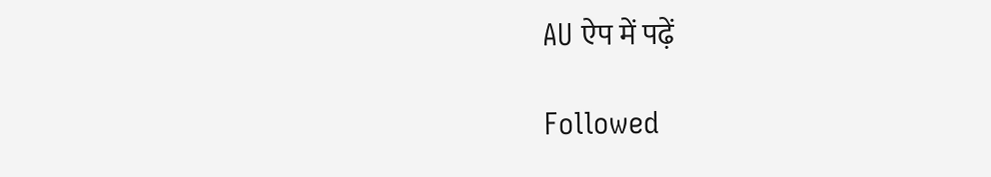AU ऐप में पढ़ें

Followed